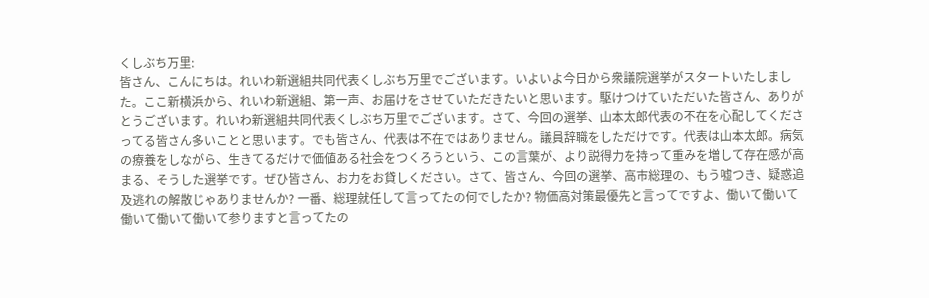くしぶち万里:
皆さん、こんにちは。れいわ新選組共同代表くしぶち万里でございます。いよいよ今日から衆議院選挙がスタートいたしました。ここ新横浜から、れいわ新選組、第一声、お届けをさせていただきたいと思います。駆けつけていただいた皆さん、ありがとうございます。れいわ新選組共同代表くしぶち万里でございます。さて、今回の選挙、山本太郎代表の不在を心配してくださってる皆さん多いことと思います。でも皆さん、代表は不在ではありません。議員辞職をしただけです。代表は山本太郎。病気の療養をしながら、生きてるだけで価値ある社会をつくろうという、この言葉が、より説得力を持って重みを増して存在感が高まる、そうした選挙です。ぜひ皆さん、お力をお貸しください。さて、皆さん、今回の選挙、高市総理の、もう嘘つき、疑惑追及逃れの解散じゃありませんか? 一番、総理就任して言ってたの何でしたか? 物価高対策最優先と言ってですよ、働いて働いて働いて働いて働いて参りますと言ってたの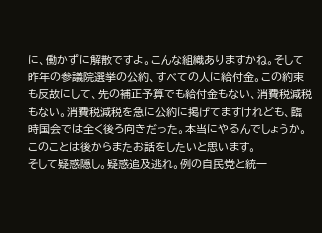に、働かずに解散ですよ。こんな組織ありますかね。そして昨年の参議院選挙の公約、すべての人に給付金。この約束も反故にして、先の補正予算でも給付金もない、消費税減税もない。消費税減税を急に公約に掲げてますけれども、臨時国会では全く後ろ向きだった。本当にやるんでしょうか。このことは後からまたお話をしたいと思います。
そして疑惑隠し。疑惑追及逃れ。例の自民党と統一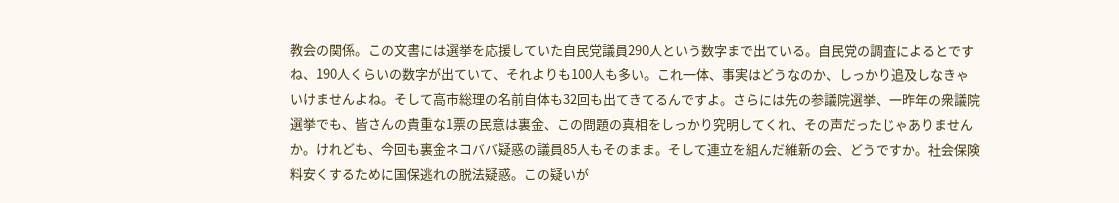教会の関係。この文書には選挙を応援していた自民党議員290人という数字まで出ている。自民党の調査によるとですね、190人くらいの数字が出ていて、それよりも100人も多い。これ一体、事実はどうなのか、しっかり追及しなきゃいけませんよね。そして高市総理の名前自体も32回も出てきてるんですよ。さらには先の参議院選挙、一昨年の衆議院選挙でも、皆さんの貴重な1票の民意は裏金、この問題の真相をしっかり究明してくれ、その声だったじゃありませんか。けれども、今回も裏金ネコババ疑惑の議員85人もそのまま。そして連立を組んだ維新の会、どうですか。社会保険料安くするために国保逃れの脱法疑惑。この疑いが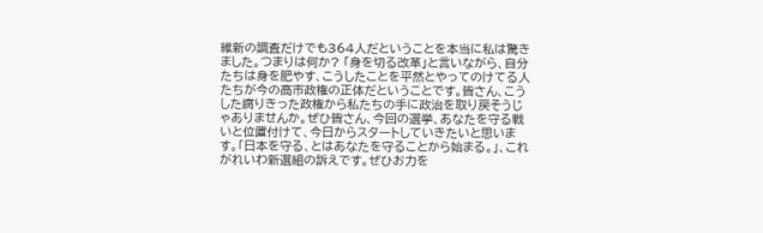維新の調査だけでも364人だということを本当に私は驚きました。つまりは何か? 「身を切る改革」と言いながら、自分たちは身を肥やす、こうしたことを平然とやってのけてる人たちが今の高市政権の正体だということです。皆さん、こうした腐りきった政権から私たちの手に政治を取り戻そうじゃありませんか。ぜひ皆さん、今回の選挙、あなたを守る戦いと位置付けて、今日からスタートしていきたいと思います。「日本を守る、とはあなたを守ることから始まる。」、これがれいわ新選組の訴えです。ぜひお力を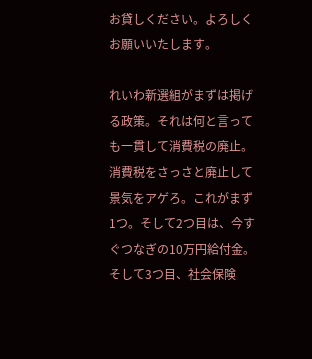お貸しください。よろしくお願いいたします。

れいわ新選組がまずは掲げる政策。それは何と言っても一貫して消費税の廃止。消費税をさっさと廃止して景気をアゲろ。これがまず1つ。そして2つ目は、今すぐつなぎの10万円給付金。そして3つ目、社会保険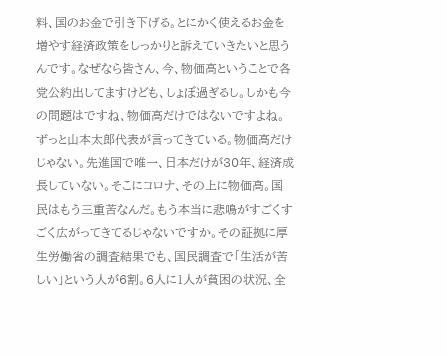料、国のお金で引き下げる。とにかく使えるお金を増やす経済政策をしっかりと訴えていきたいと思うんです。なぜなら皆さん、今、物価高ということで各党公約出してますけども、しょぼ過ぎるし。しかも今の問題はですね、物価高だけではないですよね。ずっと山本太郎代表が言ってきている。物価高だけじゃない。先進国で唯一、日本だけが30年、経済成長していない。そこにコロナ、その上に物価高。国民はもう三重苦なんだ。もう本当に悲鳴がすごくすごく広がってきてるじゃないですか。その証拠に厚生労働省の調査結果でも、国民調査で「生活が苦しい」という人が6割。6人に1人が貧困の状況、全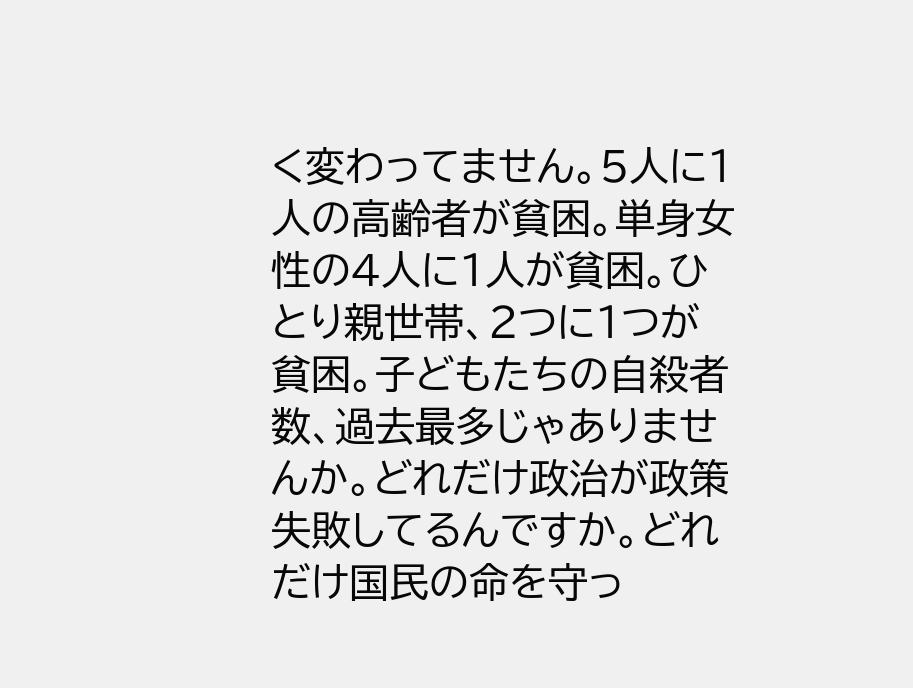く変わってません。5人に1人の高齢者が貧困。単身女性の4人に1人が貧困。ひとり親世帯、2つに1つが貧困。子どもたちの自殺者数、過去最多じゃありませんか。どれだけ政治が政策失敗してるんですか。どれだけ国民の命を守っ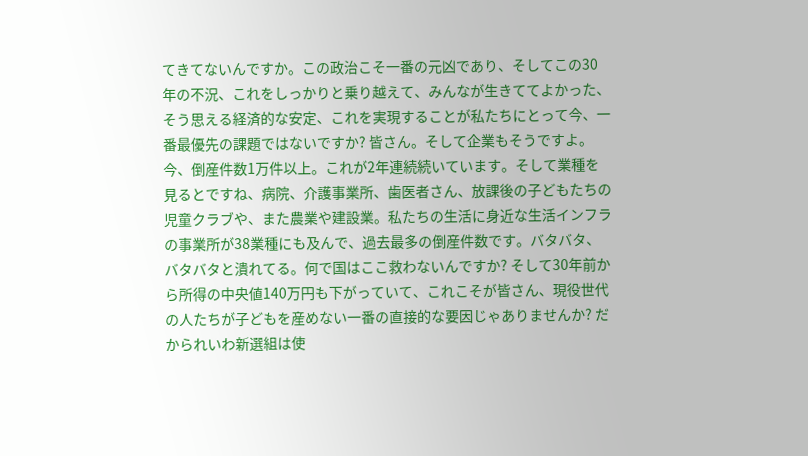てきてないんですか。この政治こそ一番の元凶であり、そしてこの30年の不況、これをしっかりと乗り越えて、みんなが生きててよかった、そう思える経済的な安定、これを実現することが私たちにとって今、一番最優先の課題ではないですか? 皆さん。そして企業もそうですよ。今、倒産件数1万件以上。これが2年連続続いています。そして業種を見るとですね、病院、介護事業所、歯医者さん、放課後の子どもたちの児童クラブや、また農業や建設業。私たちの生活に身近な生活インフラの事業所が38業種にも及んで、過去最多の倒産件数です。バタバタ、バタバタと潰れてる。何で国はここ救わないんですか? そして30年前から所得の中央値140万円も下がっていて、これこそが皆さん、現役世代の人たちが子どもを産めない一番の直接的な要因じゃありませんか? だかられいわ新選組は使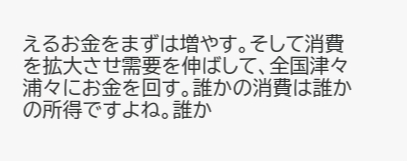えるお金をまずは増やす。そして消費を拡大させ需要を伸ばして、全国津々浦々にお金を回す。誰かの消費は誰かの所得ですよね。誰か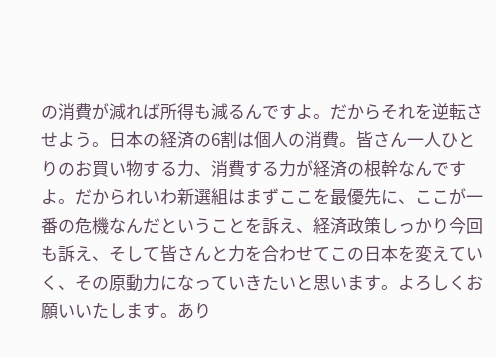の消費が減れば所得も減るんですよ。だからそれを逆転させよう。日本の経済の6割は個人の消費。皆さん一人ひとりのお買い物する力、消費する力が経済の根幹なんですよ。だかられいわ新選組はまずここを最優先に、ここが一番の危機なんだということを訴え、経済政策しっかり今回も訴え、そして皆さんと力を合わせてこの日本を変えていく、その原動力になっていきたいと思います。よろしくお願いいたします。あり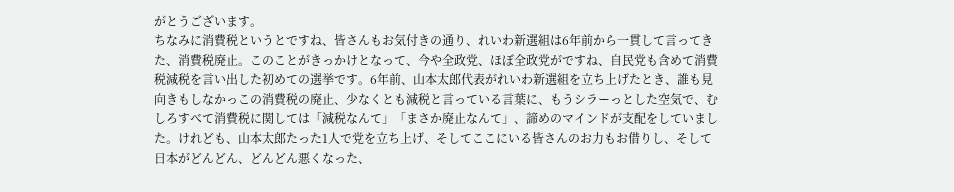がとうございます。
ちなみに消費税というとですね、皆さんもお気付きの通り、れいわ新選組は6年前から一貫して言ってきた、消費税廃止。このことがきっかけとなって、今や全政党、ほぼ全政党がですね、自民党も含めて消費税減税を言い出した初めての選挙です。6年前、山本太郎代表がれいわ新選組を立ち上げたとき、誰も見向きもしなかっこの消費税の廃止、少なくとも減税と言っている言葉に、もうシラーっとした空気で、むしろすべて消費税に関しては「減税なんて」「まさか廃止なんて」、諦めのマインドが支配をしていました。けれども、山本太郎たった1人で党を立ち上げ、そしてここにいる皆さんのお力もお借りし、そして日本がどんどん、どんどん悪くなった、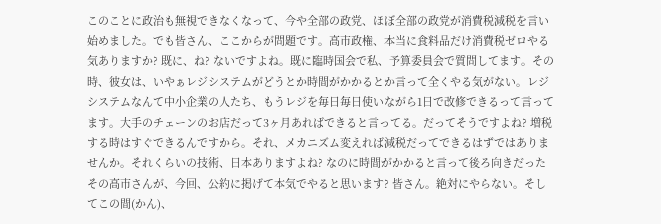このことに政治も無視できなくなって、今や全部の政党、ほぼ全部の政党が消費税減税を言い始めました。でも皆さん、ここからが問題です。高市政権、本当に食料品だけ消費税ゼロやる気ありますか? 既に、ね? ないですよね。既に臨時国会で私、予算委員会で質問してます。その時、彼女は、いやぁレジシステムがどうとか時間がかかるとか言って全くやる気がない。レジシステムなんて中小企業の人たち、もうレジを毎日毎日使いながら1日で改修できるって言ってます。大手のチェーンのお店だって3ヶ月あればできると言ってる。だってそうですよね? 増税する時はすぐできるんですから。それ、メカニズム変えれば減税だってできるはずではありませんか。それくらいの技術、日本ありますよね? なのに時間がかかると言って後ろ向きだったその高市さんが、今回、公約に掲げて本気でやると思います? 皆さん。絶対にやらない。そしてこの間(かん)、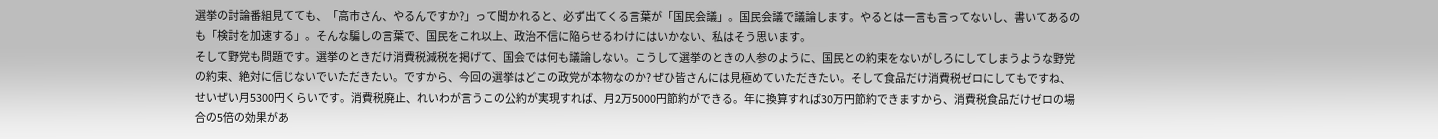選挙の討論番組見てても、「高市さん、やるんですか?」って聞かれると、必ず出てくる言葉が「国民会議」。国民会議で議論します。やるとは一言も言ってないし、書いてあるのも「検討を加速する」。そんな騙しの言葉で、国民をこれ以上、政治不信に陥らせるわけにはいかない、私はそう思います。
そして野党も問題です。選挙のときだけ消費税減税を掲げて、国会では何も議論しない。こうして選挙のときの人参のように、国民との約束をないがしろにしてしまうような野党の約束、絶対に信じないでいただきたい。ですから、今回の選挙はどこの政党が本物なのか? ぜひ皆さんには見極めていただきたい。そして食品だけ消費税ゼロにしてもですね、せいぜい月5300円くらいです。消費税廃止、れいわが言うこの公約が実現すれば、月2万5000円節約ができる。年に換算すれば30万円節約できますから、消費税食品だけゼロの場合の5倍の効果があ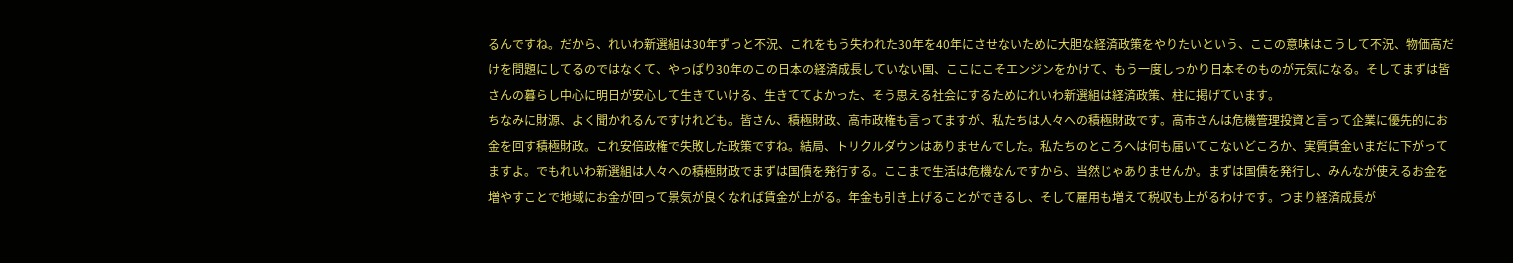るんですね。だから、れいわ新選組は30年ずっと不況、これをもう失われた30年を40年にさせないために大胆な経済政策をやりたいという、ここの意味はこうして不況、物価高だけを問題にしてるのではなくて、やっぱり30年のこの日本の経済成長していない国、ここにこそエンジンをかけて、もう一度しっかり日本そのものが元気になる。そしてまずは皆さんの暮らし中心に明日が安心して生きていける、生きててよかった、そう思える社会にするためにれいわ新選組は経済政策、柱に掲げています。
ちなみに財源、よく聞かれるんですけれども。皆さん、積極財政、高市政権も言ってますが、私たちは人々への積極財政です。高市さんは危機管理投資と言って企業に優先的にお金を回す積極財政。これ安倍政権で失敗した政策ですね。結局、トリクルダウンはありませんでした。私たちのところへは何も届いてこないどころか、実質賃金いまだに下がってますよ。でもれいわ新選組は人々への積極財政でまずは国債を発行する。ここまで生活は危機なんですから、当然じゃありませんか。まずは国債を発行し、みんなが使えるお金を増やすことで地域にお金が回って景気が良くなれば賃金が上がる。年金も引き上げることができるし、そして雇用も増えて税収も上がるわけです。つまり経済成長が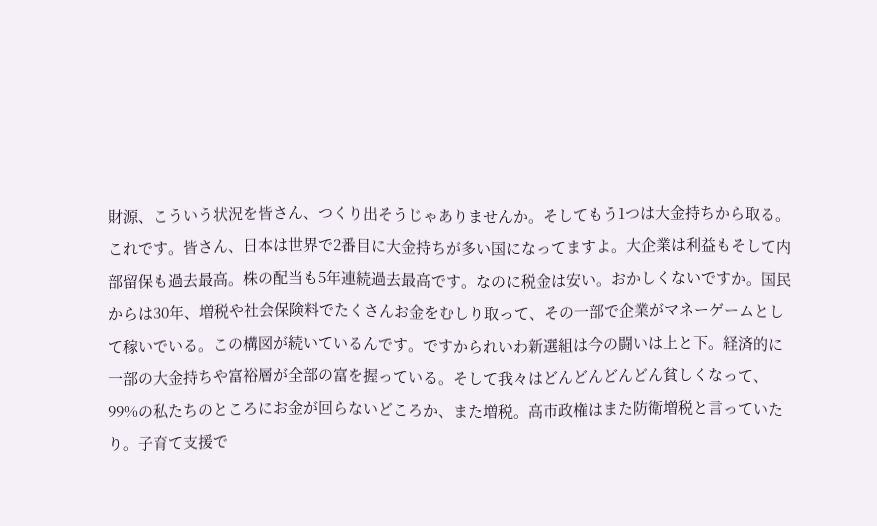財源、こういう状況を皆さん、つくり出そうじゃありませんか。そしてもう1つは大金持ちから取る。これです。皆さん、日本は世界で2番目に大金持ちが多い国になってますよ。大企業は利益もそして内部留保も過去最高。株の配当も5年連続過去最高です。なのに税金は安い。おかしくないですか。国民からは30年、増税や社会保険料でたくさんお金をむしり取って、その一部で企業がマネーゲームとして稼いでいる。この構図が続いているんです。ですかられいわ新選組は今の闘いは上と下。経済的に一部の大金持ちや富裕層が全部の富を握っている。そして我々はどんどんどんどん貧しくなって、99%の私たちのところにお金が回らないどころか、また増税。高市政権はまた防衛増税と言っていたり。子育て支援で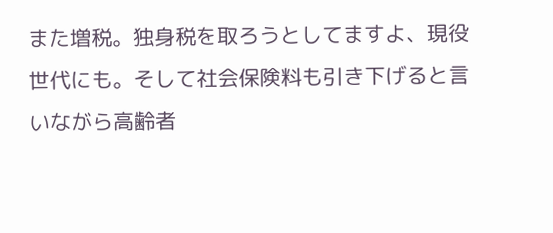また増税。独身税を取ろうとしてますよ、現役世代にも。そして社会保険料も引き下げると言いながら高齢者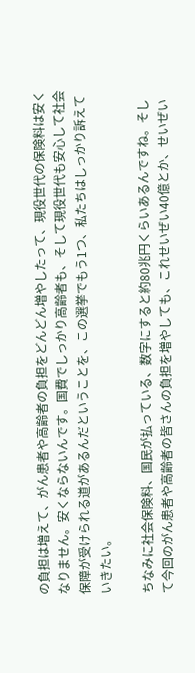の負担は増えて、がん患者や高齢者の負担をどんどん増やしたって、現役世代の保険料は安くなりません。安くならないんです。国費でしっかり高齢者も、そして現役世代も安心して社会保障が受けられる道があるんだということを、この選挙でもう1つ、私たちはしっかり訴えていきたい。

ちなみに社会保険料、国民が払っている、数字にすると約80兆円くらいあるんですね。そして今回のがん患者や高齢者の皆さんの負担を増やしても、これせいぜい40億とか、せいぜい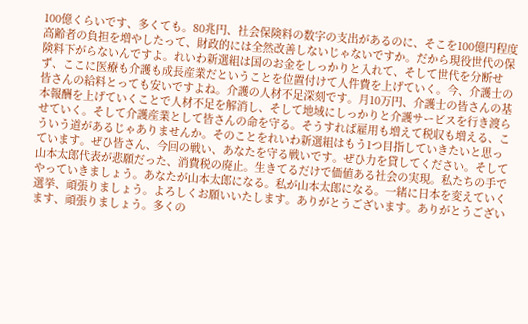100億くらいです、多くても。80兆円、社会保険料の数字の支出があるのに、そこを100億円程度高齢者の負担を増やしたって、財政的には全然改善しないじゃないですか。だから現役世代の保険料下がらないんですよ。れいわ新選組は国のお金をしっかりと入れて、そして世代を分断せず、ここに医療も介護も成長産業だということを位置付けて人件費を上げていく。今、介護士の皆さんの給料とっても安いですよね。介護の人材不足深刻です。月10万円、介護士の皆さんの基本報酬を上げていくことで人材不足を解消し、そして地域にしっかりと介護サービスを行き渡らせていく。そして介護産業として皆さんの命を守る。そうすれば雇用も増えて税収も増える、こういう道があるじゃありませんか。そのことをれいわ新選組はもう1つ目指していきたいと思っています。ぜひ皆さん、今回の戦い、あなたを守る戦いです。ぜひ力を貸してください。そして山本太郎代表が悲願だった、消費税の廃止。生きてるだけで価値ある社会の実現。私たちの手でやっていきましょう。あなたが山本太郎になる。私が山本太郎になる。一緒に日本を変えていく選挙、頑張りましょう。よろしくお願いいたします。ありがとうございます。ありがとうございます、頑張りましょう。多くの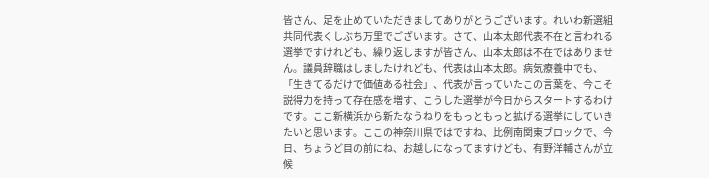皆さん、足を止めていただきましてありがとうございます。れいわ新選組共同代表くしぶち万里でございます。さて、山本太郎代表不在と言われる選挙ですけれども、繰り返しますが皆さん、山本太郎は不在ではありません。議員辞職はしましたけれども、代表は山本太郎。病気療養中でも、「生きてるだけで価値ある社会」、代表が言っていたこの言葉を、今こそ説得力を持って存在感を増す、こうした選挙が今日からスタートするわけです。ここ新横浜から新たなうねりをもっともっと拡げる選挙にしていきたいと思います。ここの神奈川県ではですね、比例南関東ブロックで、今日、ちょうど目の前にね、お越しになってますけども、有野洋輔さんが立候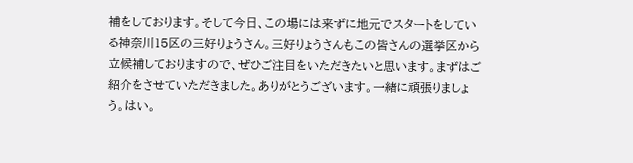補をしております。そして今日、この場には来ずに地元でスタートをしている神奈川15区の三好りょうさん。三好りょうさんもこの皆さんの選挙区から立候補しておりますので、ぜひご注目をいただきたいと思います。まずはご紹介をさせていただきました。ありがとうございます。一緒に頑張りましょう。はい。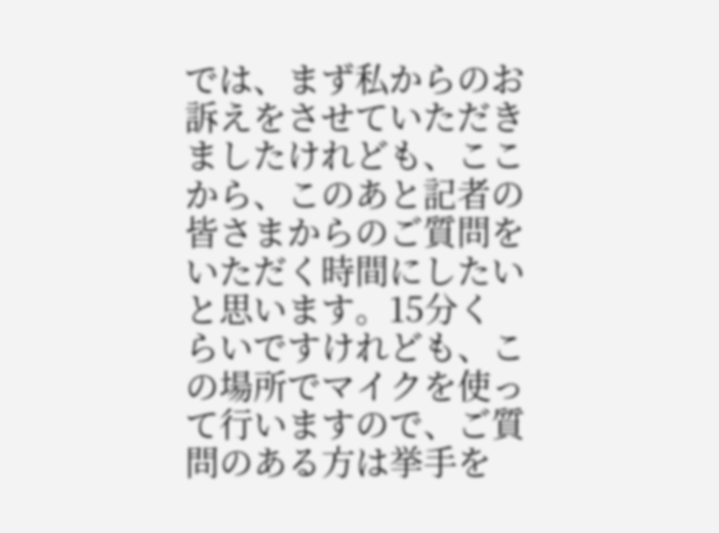では、まず私からのお訴えをさせていただきましたけれども、ここから、このあと記者の皆さまからのご質問をいただく時間にしたいと思います。15分くらいですけれども、この場所でマイクを使って行いますので、ご質問のある方は挙手を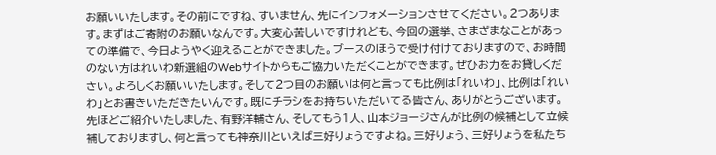お願いいたします。その前にですね、すいません、先にインフォメーションさせてください。2つあります。まずはご寄附のお願いなんです。大変心苦しいですけれども、今回の選挙、さまざまなことがあっての準備で、今日ようやく迎えることができました。ブースのほうで受け付けておりますので、お時間のない方はれいわ新選組のWebサイトからもご協力いただくことができます。ぜひお力をお貸しください。よろしくお願いいたします。そして2つ目のお願いは何と言っても比例は「れいわ」、比例は「れいわ」とお書きいただきたいんです。既にチラシをお持ちいただいてる皆さん、ありがとうございます。先ほどご紹介いたしました、有野洋輔さん、そしてもう1人、山本ジョージさんが比例の候補として立候補しておりますし、何と言っても神奈川といえば三好りょうですよね。三好りょう、三好りょうを私たち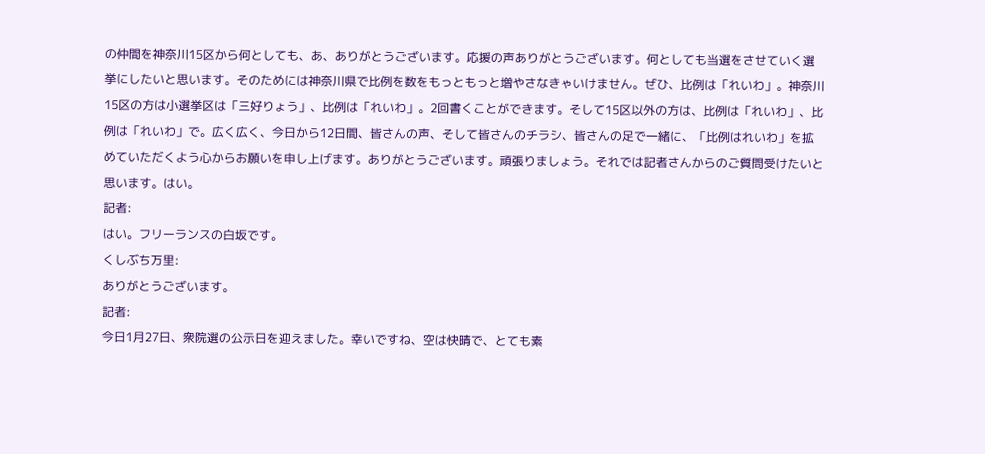の仲間を神奈川15区から何としても、あ、ありがとうございます。応援の声ありがとうございます。何としても当選をさせていく選挙にしたいと思います。そのためには神奈川県で比例を数をもっともっと増やさなきゃいけません。ぜひ、比例は「れいわ」。神奈川15区の方は小選挙区は「三好りょう」、比例は「れいわ」。2回書くことができます。そして15区以外の方は、比例は「れいわ」、比例は「れいわ」で。広く広く、今日から12日間、皆さんの声、そして皆さんのチラシ、皆さんの足で一緒に、「比例はれいわ」を拡めていただくよう心からお願いを申し上げます。ありがとうございます。頑張りましょう。それでは記者さんからのご質問受けたいと思います。はい。
記者:
はい。フリーランスの白坂です。
くしぶち万里:
ありがとうございます。
記者:
今日1月27日、衆院選の公示日を迎えました。幸いですね、空は快晴で、とても素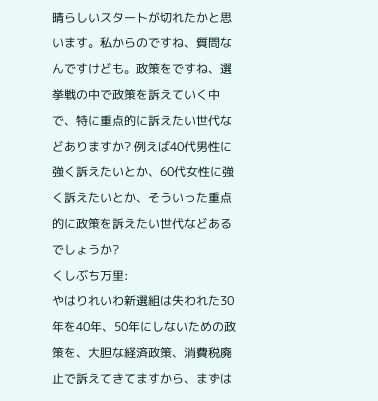晴らしいスタートが切れたかと思います。私からのですね、質問なんですけども。政策をですね、選挙戦の中で政策を訴えていく中で、特に重点的に訴えたい世代などありますか? 例えば40代男性に強く訴えたいとか、60代女性に強く訴えたいとか、そういった重点的に政策を訴えたい世代などあるでしょうか?
くしぶち万里:
やはりれいわ新選組は失われた30年を40年、50年にしないための政策を、大胆な経済政策、消費税廃止で訴えてきてますから、まずは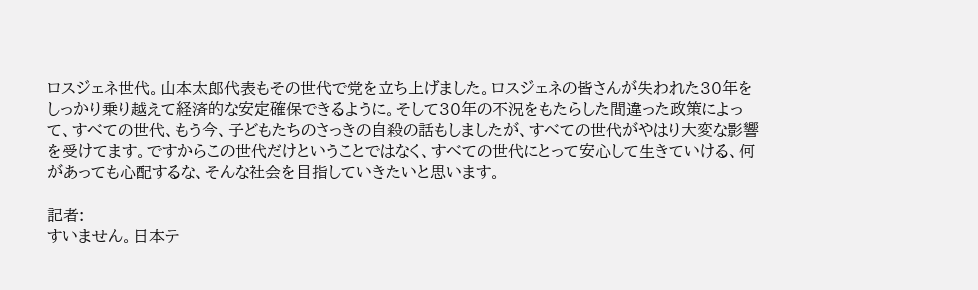ロスジェネ世代。山本太郎代表もその世代で党を立ち上げました。ロスジェネの皆さんが失われた30年をしっかり乗り越えて経済的な安定確保できるように。そして30年の不況をもたらした間違った政策によって、すべての世代、もう今、子どもたちのさっきの自殺の話もしましたが、すべての世代がやはり大変な影響を受けてます。ですからこの世代だけということではなく、すべての世代にとって安心して生きていける、何があっても心配するな、そんな社会を目指していきたいと思います。

記者:
すいません。日本テ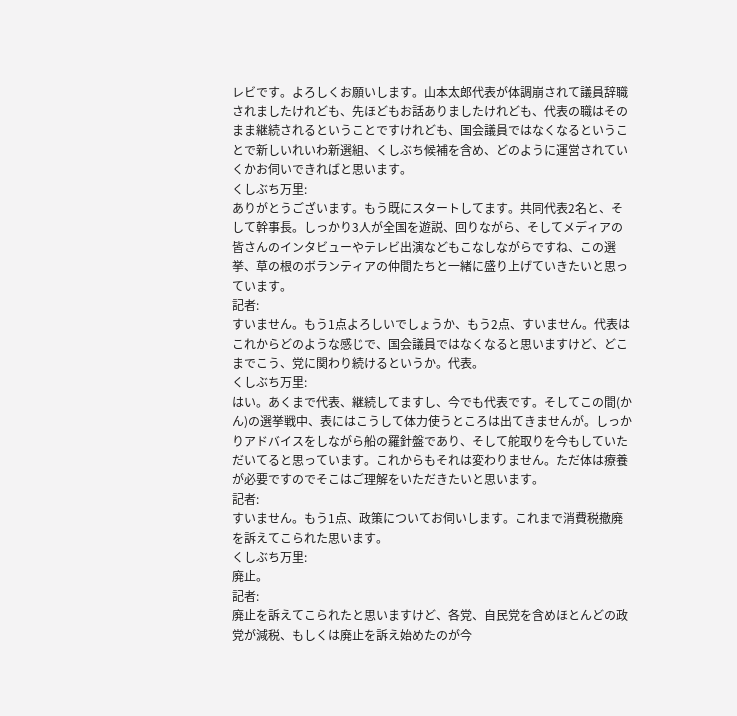レビです。よろしくお願いします。山本太郎代表が体調崩されて議員辞職されましたけれども、先ほどもお話ありましたけれども、代表の職はそのまま継続されるということですけれども、国会議員ではなくなるということで新しいれいわ新選組、くしぶち候補を含め、どのように運営されていくかお伺いできればと思います。
くしぶち万里:
ありがとうございます。もう既にスタートしてます。共同代表2名と、そして幹事長。しっかり3人が全国を遊説、回りながら、そしてメディアの皆さんのインタビューやテレビ出演などもこなしながらですね、この選挙、草の根のボランティアの仲間たちと一緒に盛り上げていきたいと思っています。
記者:
すいません。もう1点よろしいでしょうか、もう2点、すいません。代表はこれからどのような感じで、国会議員ではなくなると思いますけど、どこまでこう、党に関わり続けるというか。代表。
くしぶち万里:
はい。あくまで代表、継続してますし、今でも代表です。そしてこの間(かん)の選挙戦中、表にはこうして体力使うところは出てきませんが。しっかりアドバイスをしながら船の羅針盤であり、そして舵取りを今もしていただいてると思っています。これからもそれは変わりません。ただ体は療養が必要ですのでそこはご理解をいただきたいと思います。
記者:
すいません。もう1点、政策についてお伺いします。これまで消費税撤廃を訴えてこられた思います。
くしぶち万里:
廃止。
記者:
廃止を訴えてこられたと思いますけど、各党、自民党を含めほとんどの政党が減税、もしくは廃止を訴え始めたのが今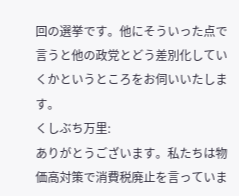回の選挙です。他にそういった点で言うと他の政党とどう差別化していくかというところをお伺いいたします。
くしぶち万里:
ありがとうございます。私たちは物価高対策で消費税廃止を言っていま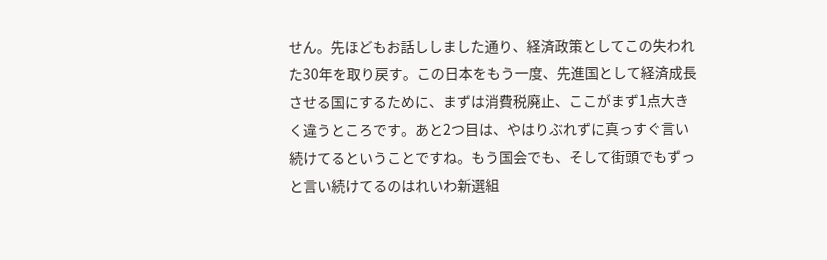せん。先ほどもお話ししました通り、経済政策としてこの失われた30年を取り戻す。この日本をもう一度、先進国として経済成長させる国にするために、まずは消費税廃止、ここがまず1点大きく違うところです。あと2つ目は、やはりぶれずに真っすぐ言い続けてるということですね。もう国会でも、そして街頭でもずっと言い続けてるのはれいわ新選組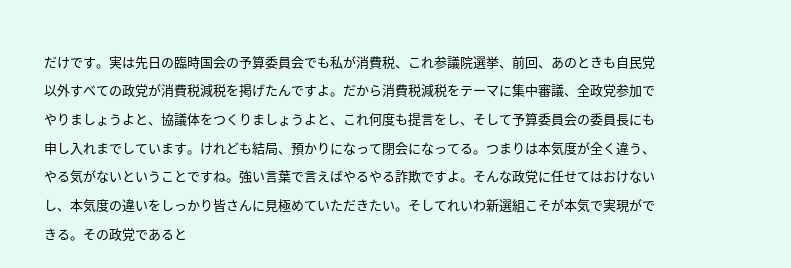だけです。実は先日の臨時国会の予算委員会でも私が消費税、これ参議院選挙、前回、あのときも自民党以外すべての政党が消費税減税を掲げたんですよ。だから消費税減税をテーマに集中審議、全政党参加でやりましょうよと、協議体をつくりましょうよと、これ何度も提言をし、そして予算委員会の委員長にも申し入れまでしています。けれども結局、預かりになって閉会になってる。つまりは本気度が全く違う、やる気がないということですね。強い言葉で言えばやるやる詐欺ですよ。そんな政党に任せてはおけないし、本気度の違いをしっかり皆さんに見極めていただきたい。そしてれいわ新選組こそが本気で実現ができる。その政党であると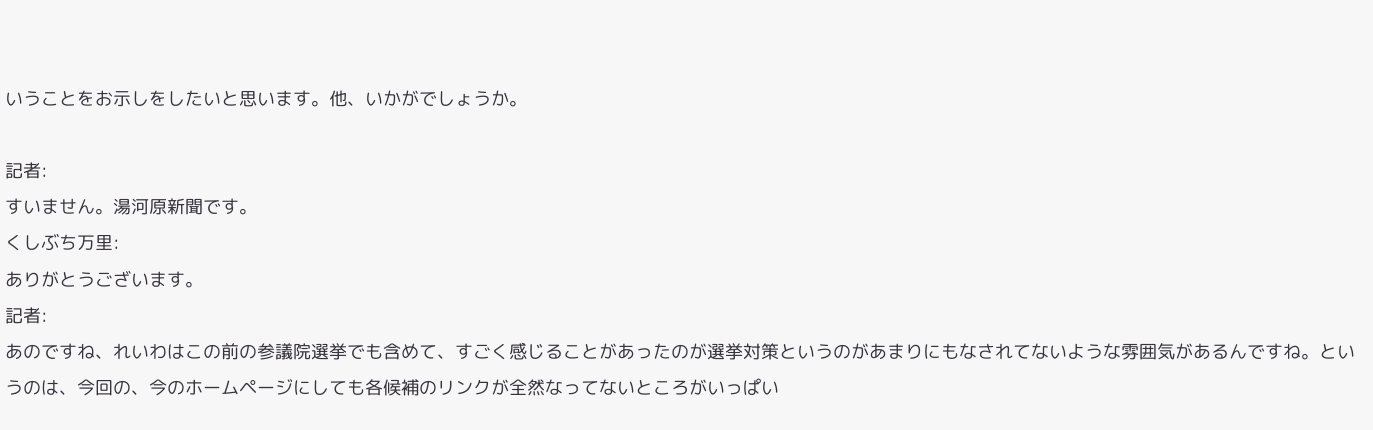いうことをお示しをしたいと思います。他、いかがでしょうか。

記者:
すいません。湯河原新聞です。
くしぶち万里:
ありがとうございます。
記者:
あのですね、れいわはこの前の参議院選挙でも含めて、すごく感じることがあったのが選挙対策というのがあまりにもなされてないような雰囲気があるんですね。というのは、今回の、今のホームページにしても各候補のリンクが全然なってないところがいっぱい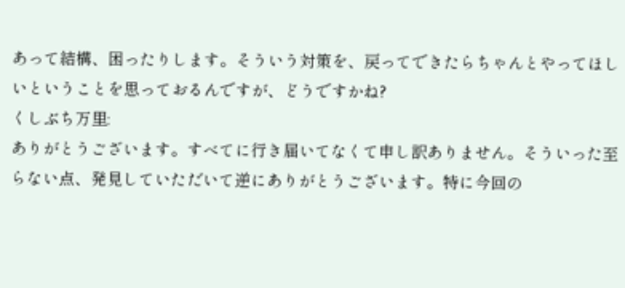あって結構、困ったりします。そういう対策を、戻ってできたらちゃんとやってほしいということを思っておるんですが、どうですかね?
くしぶち万里:
ありがとうございます。すべてに行き届いてなくて申し訳ありません。そういった至らない点、発見していただいて逆にありがとうございます。特に今回の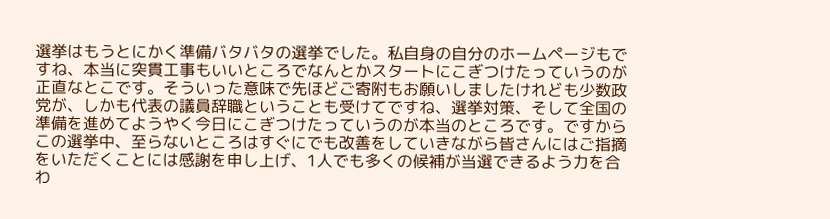選挙はもうとにかく準備バタバタの選挙でした。私自身の自分のホームページもですね、本当に突貫工事もいいところでなんとかスタートにこぎつけたっていうのが正直なとこです。そういった意味で先ほどご寄附もお願いしましたけれども少数政党が、しかも代表の議員辞職ということも受けてですね、選挙対策、そして全国の準備を進めてようやく今日にこぎつけたっていうのが本当のところです。ですからこの選挙中、至らないところはすぐにでも改善をしていきながら皆さんにはご指摘をいただくことには感謝を申し上げ、1人でも多くの候補が当選できるよう力を合わ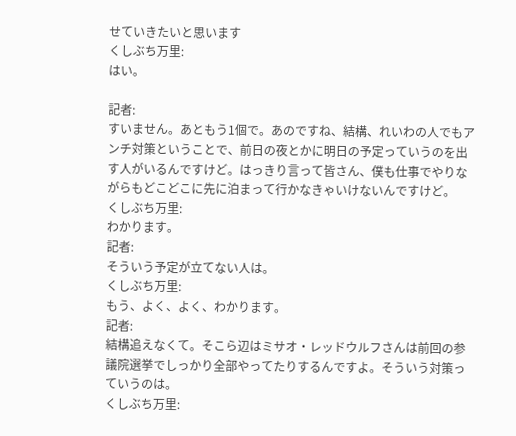せていきたいと思います
くしぶち万里:
はい。

記者:
すいません。あともう1個で。あのですね、結構、れいわの人でもアンチ対策ということで、前日の夜とかに明日の予定っていうのを出す人がいるんですけど。はっきり言って皆さん、僕も仕事でやりながらもどこどこに先に泊まって行かなきゃいけないんですけど。
くしぶち万里:
わかります。
記者:
そういう予定が立てない人は。
くしぶち万里:
もう、よく、よく、わかります。
記者:
結構追えなくて。そこら辺はミサオ・レッドウルフさんは前回の参議院選挙でしっかり全部やってたりするんですよ。そういう対策っていうのは。
くしぶち万里: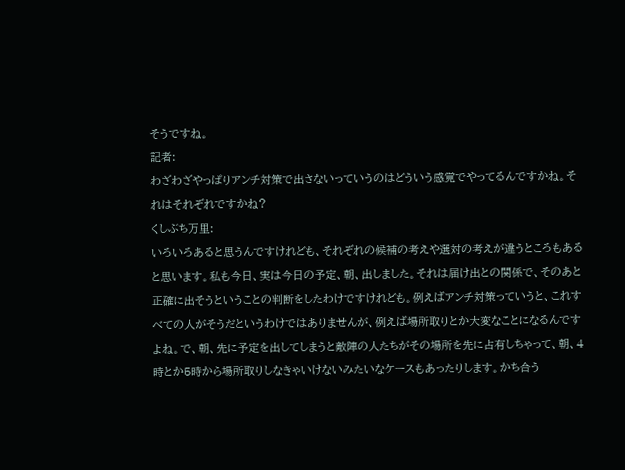そうですね。
記者:
わざわざやっぱりアンチ対策で出さないっていうのはどういう感覚でやってるんですかね。それはそれぞれですかね?
くしぶち万里:
いろいろあると思うんですけれども、それぞれの候補の考えや選対の考えが違うところもあると思います。私も今日、実は今日の予定、朝、出しました。それは届け出との関係で、そのあと正確に出そうということの判断をしたわけですけれども。例えばアンチ対策っていうと、これすべての人がそうだというわけではありませんが、例えば場所取りとか大変なことになるんですよね。で、朝、先に予定を出してしまうと敵陣の人たちがその場所を先に占有しちゃって、朝、4時とか5時から場所取りしなきゃいけないみたいなケースもあったりします。かち合う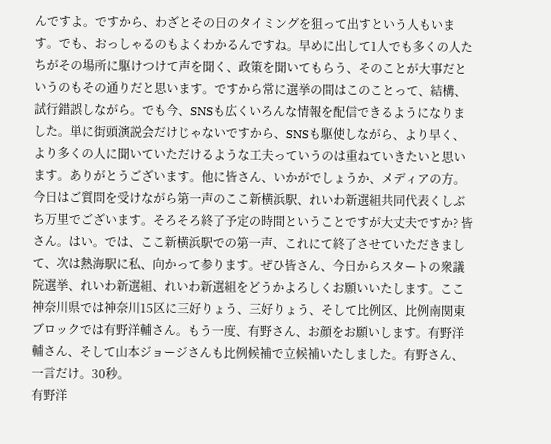んですよ。ですから、わざとその日のタイミングを狙って出すという人もいます。でも、おっしゃるのもよくわかるんですね。早めに出して1人でも多くの人たちがその場所に駆けつけて声を聞く、政策を聞いてもらう、そのことが大事だというのもその通りだと思います。ですから常に選挙の間はこのことって、結構、試行錯誤しながら。でも今、SNSも広くいろんな情報を配信できるようになりました。単に街頭演説会だけじゃないですから、SNSも駆使しながら、より早く、より多くの人に聞いていただけるような工夫っていうのは重ねていきたいと思います。ありがとうございます。他に皆さん、いかがでしょうか、メディアの方。今日はご質問を受けながら第一声のここ新横浜駅、れいわ新選組共同代表くしぶち万里でございます。そろそろ終了予定の時間ということですが大丈夫ですか? 皆さん。はい。では、ここ新横浜駅での第一声、これにて終了させていただきまして、次は熱海駅に私、向かって参ります。ぜひ皆さん、今日からスタートの衆議院選挙、れいわ新選組、れいわ新選組をどうかよろしくお願いいたします。ここ神奈川県では神奈川15区に三好りょう、三好りょう、そして比例区、比例南関東ブロックでは有野洋輔さん。もう一度、有野さん、お顔をお願いします。有野洋輔さん、そして山本ジョージさんも比例候補で立候補いたしました。有野さん、一言だけ。30秒。
有野洋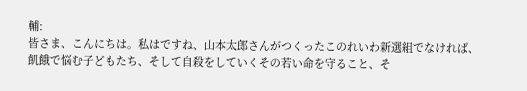輔:
皆さま、こんにちは。私はですね、山本太郎さんがつくったこのれいわ新選組でなければ、飢餓で悩む子どもたち、そして自殺をしていくその若い命を守ること、そ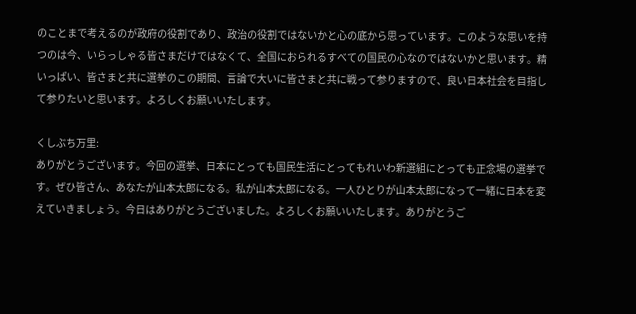のことまで考えるのが政府の役割であり、政治の役割ではないかと心の底から思っています。このような思いを持つのは今、いらっしゃる皆さまだけではなくて、全国におられるすべての国民の心なのではないかと思います。精いっぱい、皆さまと共に選挙のこの期間、言論で大いに皆さまと共に戦って参りますので、良い日本社会を目指して参りたいと思います。よろしくお願いいたします。

くしぶち万里:
ありがとうございます。今回の選挙、日本にとっても国民生活にとってもれいわ新選組にとっても正念場の選挙です。ぜひ皆さん、あなたが山本太郎になる。私が山本太郎になる。一人ひとりが山本太郎になって一緒に日本を変えていきましょう。今日はありがとうございました。よろしくお願いいたします。ありがとうご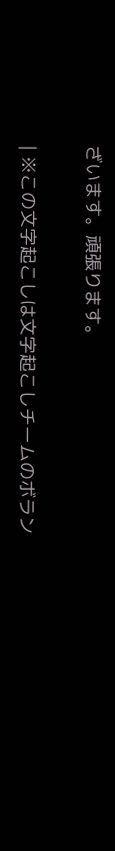ざいます。頑張ります。

| ※この文字起こしは文字起こしチームのボラン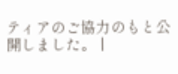ティアのご協力のもと公開しました。 |